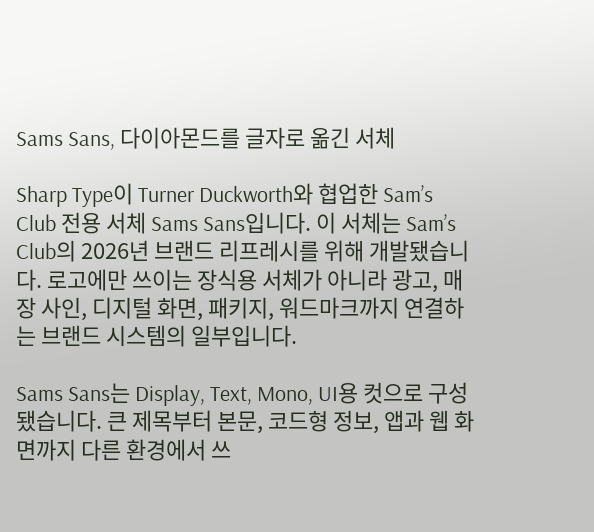Sams Sans, 다이아몬드를 글자로 옮긴 서체

Sharp Type이 Turner Duckworth와 협업한 Sam’s Club 전용 서체 Sams Sans입니다. 이 서체는 Sam’s Club의 2026년 브랜드 리프레시를 위해 개발됐습니다. 로고에만 쓰이는 장식용 서체가 아니라 광고, 매장 사인, 디지털 화면, 패키지, 워드마크까지 연결하는 브랜드 시스템의 일부입니다.

Sams Sans는 Display, Text, Mono, UI용 컷으로 구성됐습니다. 큰 제목부터 본문, 코드형 정보, 앱과 웹 화면까지 다른 환경에서 쓰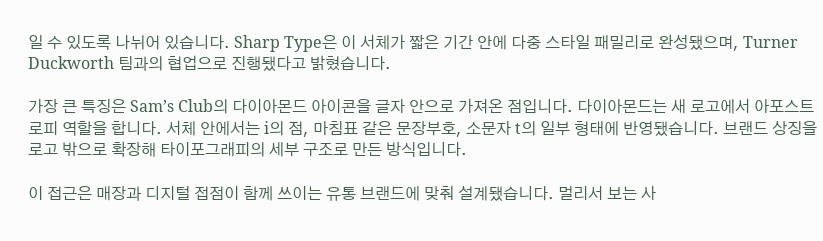일 수 있도록 나뉘어 있습니다. Sharp Type은 이 서체가 짧은 기간 안에 다중 스타일 패밀리로 완성됐으며, Turner Duckworth 팀과의 협업으로 진행됐다고 밝혔습니다.

가장 큰 특징은 Sam’s Club의 다이아몬드 아이콘을 글자 안으로 가져온 점입니다. 다이아몬드는 새 로고에서 아포스트로피 역할을 합니다. 서체 안에서는 i의 점, 마침표 같은 문장부호, 소문자 t의 일부 형태에 반영됐습니다. 브랜드 상징을 로고 밖으로 확장해 타이포그래피의 세부 구조로 만든 방식입니다.

이 접근은 매장과 디지털 접점이 함께 쓰이는 유통 브랜드에 맞춰 설계됐습니다. 멀리서 보는 사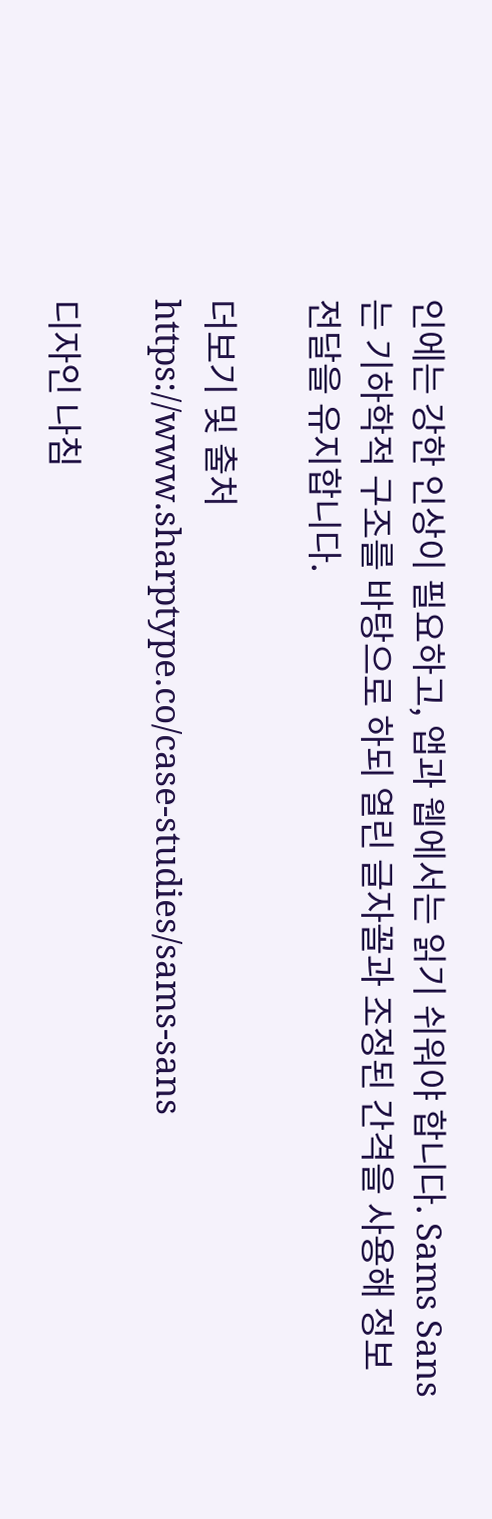인에는 강한 인상이 필요하고, 앱과 웹에서는 읽기 쉬워야 합니다. Sams Sans는 기하학적 구조를 바탕으로 하되 열린 글자꼴과 조정된 간격을 사용해 정보 전달을 유지합니다.

더보기 및 출처
https://www.sharptype.co/case-studies/sams-sans

디자인 나침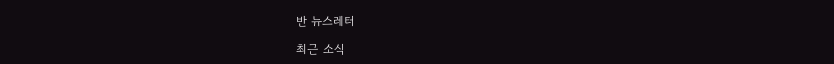반 뉴스레터

최근 소식